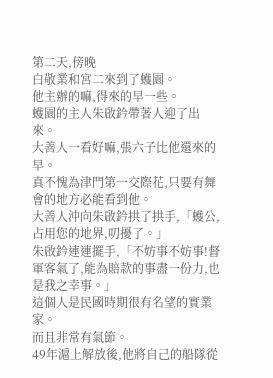第二天,傍晚
白敬業和宮二來到了蠖園。
他主辦的嘛,得來的早一些。
蠖園的主人朱啟鈐帶著人迎了出來。
大善人一看好嘛,張六子比他還來的早。
真不愧為津門第一交際花,只要有舞會的地方必能看到他。
大善人沖向朱啟鈐拱了拱手,「蠖公,占用您的地界,叨擾了。」
朱啟鈐連連擺手,「不妨事不妨事!督軍客氣了,能為賠款的事盡一份力,也是我之幸事。」
這個人是民國時期很有名望的實業家。
而且非常有氣節。
49年滬上解放後,他將自己的船隊從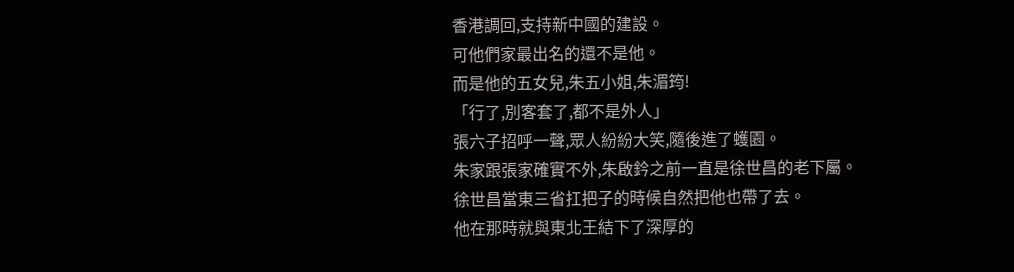香港調回,支持新中國的建設。
可他們家最出名的還不是他。
而是他的五女兒,朱五小姐,朱湄筠!
「行了,別客套了,都不是外人」
張六子招呼一聲,眾人紛紛大笑,隨後進了蠖園。
朱家跟張家確實不外,朱啟鈐之前一直是徐世昌的老下屬。
徐世昌當東三省扛把子的時候自然把他也帶了去。
他在那時就與東北王結下了深厚的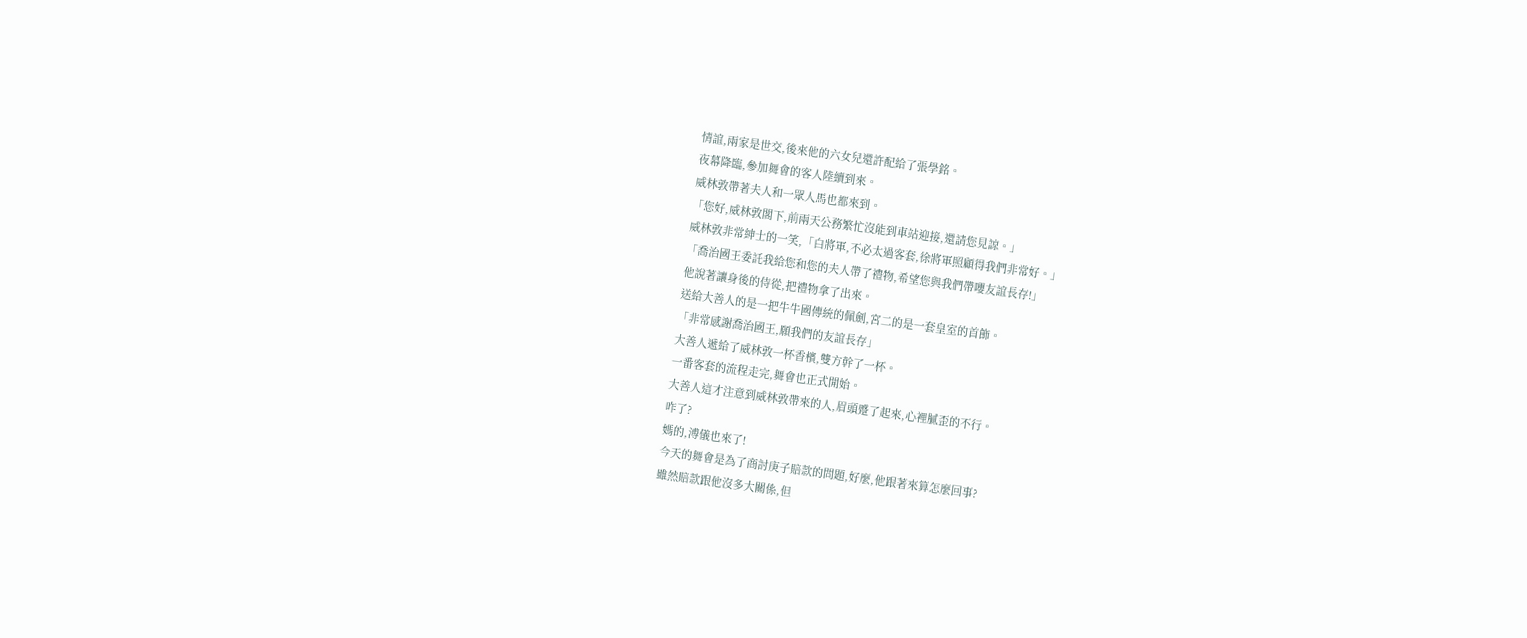情誼,兩家是世交,後來他的六女兒還許配給了張學銘。
夜幕降臨,參加舞會的客人陸續到來。
威林敦帶著夫人和一眾人馬也都來到。
「您好,威林敦閣下,前兩天公務繁忙沒能到車站迎接,還請您見諒。」
威林敦非常紳士的一笑,「白將軍,不必太過客套,徐將軍照顧得我們非常好。」
「喬治國王委託我給您和您的夫人帶了禮物,希望您與我們帶嚶友誼長存!」
他說著讓身後的侍從,把禮物拿了出來。
送給大善人的是一把牛牛國傳統的佩劍,宮二的是一套皇室的首飾。
「非常感謝喬治國王,願我們的友誼長存」
大善人遞給了威林敦一杯香檳,雙方幹了一杯。
一番客套的流程走完,舞會也正式開始。
大善人這才注意到威林敦帶來的人,眉頭蹙了起來,心裡膩歪的不行。
咋了?
媽的,溥儀也來了!
今天的舞會是為了商討庚子賠款的問題,好麼,他跟著來算怎麼回事?
雖然賠款跟他沒多大關係,但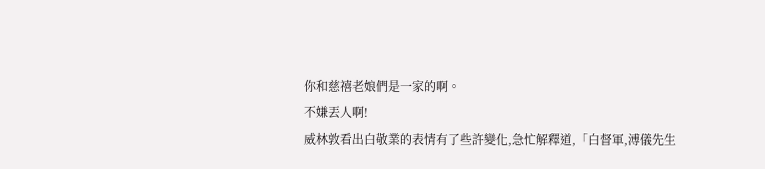你和慈禧老娘們是一家的啊。
不嫌丟人啊!
威林敦看出白敬業的表情有了些許變化,急忙解釋道,「白督軍,溥儀先生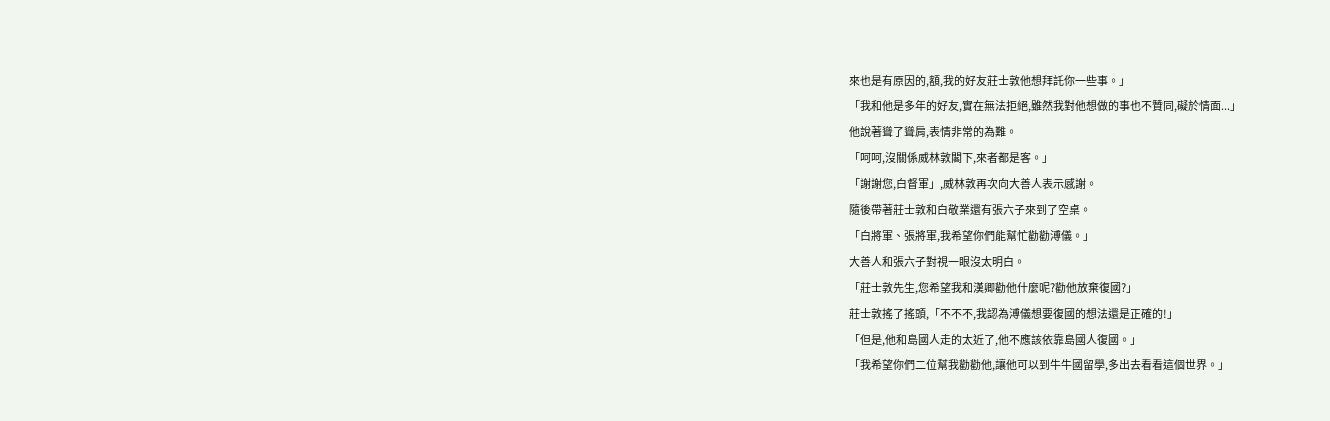來也是有原因的,額,我的好友莊士敦他想拜託你一些事。」
「我和他是多年的好友,實在無法拒絕,雖然我對他想做的事也不贊同,礙於情面...」
他說著聳了聳肩,表情非常的為難。
「呵呵,沒關係威林敦閣下,來者都是客。」
「謝謝您,白督軍」,威林敦再次向大善人表示感謝。
隨後帶著莊士敦和白敬業還有張六子來到了空桌。
「白將軍、張將軍,我希望你們能幫忙勸勸溥儀。」
大善人和張六子對視一眼沒太明白。
「莊士敦先生,您希望我和漢卿勸他什麼呢?勸他放棄復國?」
莊士敦搖了搖頭,「不不不,我認為溥儀想要復國的想法還是正確的!」
「但是,他和島國人走的太近了,他不應該依靠島國人復國。」
「我希望你們二位幫我勸勸他,讓他可以到牛牛國留學,多出去看看這個世界。」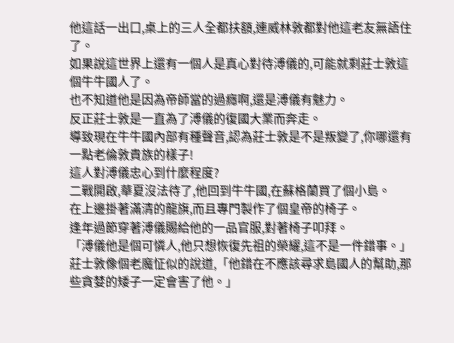他這話一出口,桌上的三人全都扶額,連威林敦都對他這老友無語住了。
如果說這世界上還有一個人是真心對待溥儀的,可能就剩莊士敦這個牛牛國人了。
也不知道他是因為帝師當的過癮啊,還是溥儀有魅力。
反正莊士敦是一直為了溥儀的復國大業而奔走。
導致現在牛牛國內部有種聲音,認為莊士敦是不是叛變了,你哪還有一點老倫敦貴族的樣子!
這人對溥儀忠心到什麼程度?
二戰開啟,華夏沒法待了,他回到牛牛國,在蘇格蘭買了個小島。
在上邊掛著滿清的龍旗,而且專門製作了個皇帝的椅子。
逢年過節穿著溥儀賜給他的一品官服,對著椅子叩拜。
「溥儀他是個可憐人,他只想恢復先祖的榮耀,這不是一件錯事。」
莊士敦像個老魔怔似的說道,「他錯在不應該尋求島國人的幫助,那些貪婪的矮子一定會害了他。」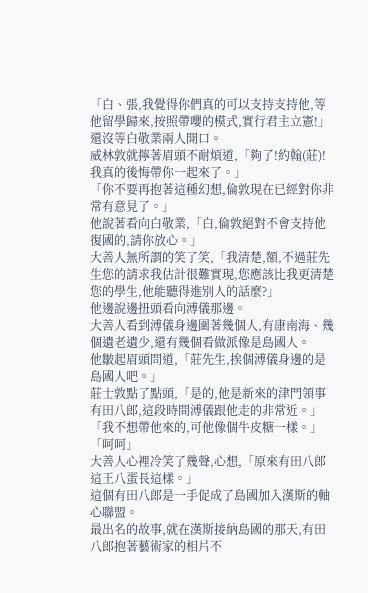「白、張,我覺得你們真的可以支持支持他,等他留學歸來,按照帶嚶的模式,實行君主立憲!」
還沒等白敬業兩人開口。
威林敦就擰著眉頭不耐煩道,「夠了!約翰(莊)!我真的後悔帶你一起來了。」
「你不要再抱著這種幻想,倫敦現在已經對你非常有意見了。」
他說著看向白敬業,「白,倫敦絕對不會支持他復國的,請你放心。」
大善人無所謂的笑了笑,「我清楚,額,不過莊先生您的請求我估計很難實現,您應該比我更清楚您的學生,他能聽得進別人的話麼?」
他邊說邊扭頭看向溥儀那邊。
大善人看到溥儀身邊圍著幾個人,有康南海、幾個遺老遺少,還有幾個看做派像是島國人。
他皺起眉頭問道,「莊先生,挨個溥儀身邊的是島國人吧。」
莊士敦點了點頭,「是的,他是新來的津門領事有田八郎,這段時間溥儀跟他走的非常近。」
「我不想帶他來的,可他像個牛皮糖一樣。」
「呵呵」
大善人心裡冷笑了幾聲,心想,「原來有田八郎這王八蛋長這樣。」
這個有田八郎是一手促成了島國加入漢斯的軸心聯盟。
最出名的故事,就在漢斯接納島國的那天,有田八郎抱著藝術家的相片不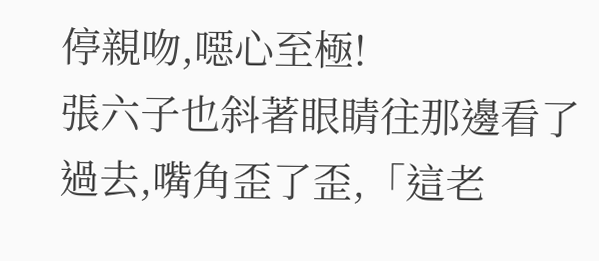停親吻,噁心至極!
張六子也斜著眼睛往那邊看了過去,嘴角歪了歪,「這老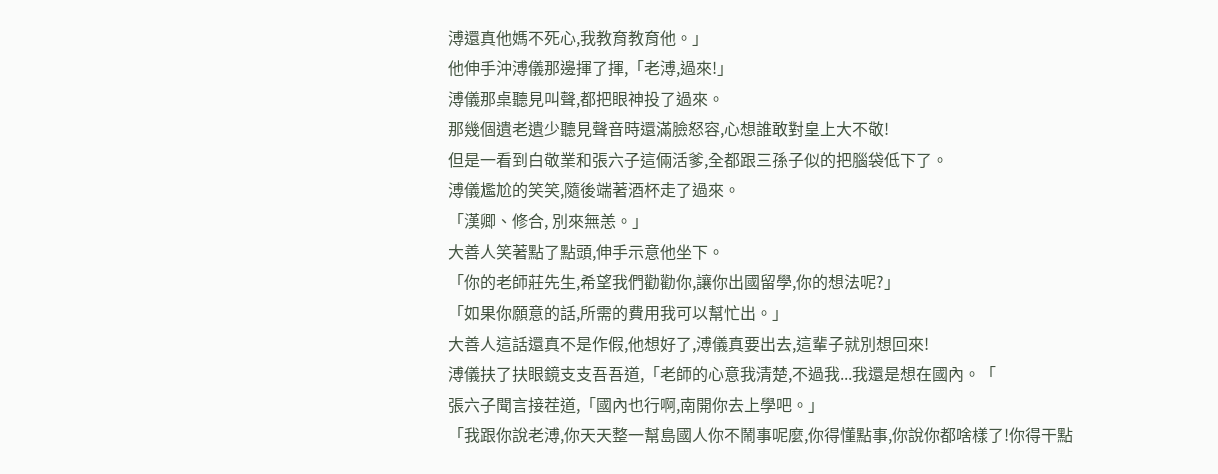溥還真他媽不死心,我教育教育他。」
他伸手沖溥儀那邊揮了揮,「老溥,過來!」
溥儀那桌聽見叫聲,都把眼神投了過來。
那幾個遺老遺少聽見聲音時還滿臉怒容,心想誰敢對皇上大不敬!
但是一看到白敬業和張六子這倆活爹,全都跟三孫子似的把腦袋低下了。
溥儀尷尬的笑笑,隨後端著酒杯走了過來。
「漢卿、修合, 別來無恙。」
大善人笑著點了點頭,伸手示意他坐下。
「你的老師莊先生,希望我們勸勸你,讓你出國留學,你的想法呢?」
「如果你願意的話,所需的費用我可以幫忙出。」
大善人這話還真不是作假,他想好了,溥儀真要出去,這輩子就別想回來!
溥儀扶了扶眼鏡支支吾吾道,「老師的心意我清楚,不過我...我還是想在國內。「
張六子聞言接茬道,「國內也行啊,南開你去上學吧。」
「我跟你說老溥,你天天整一幫島國人你不鬧事呢麼,你得懂點事,你說你都啥樣了!你得干點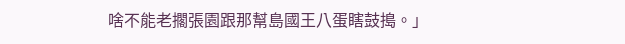啥不能老擱張園跟那幫島國王八蛋瞎鼓搗。」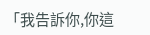「我告訴你,你這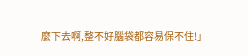麼下去啊,整不好腦袋都容易保不住!」